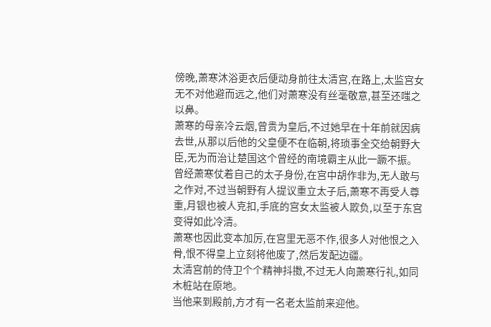傍晚,萧寒沐浴更衣后便动身前往太清宫,在路上,太监宫女无不对他避而远之,他们对萧寒没有丝毫敬意,甚至还嗤之以鼻。
萧寒的母亲冷云烟,曾贵为皇后,不过她早在十年前就因病去世,从那以后他的父皇便不在临朝,将琐事全交给朝野大臣,无为而治让楚国这个曾经的南境霸主从此一蹶不振。
曾经萧寒仗着自己的太子身份,在宫中胡作非为,无人敢与之作对,不过当朝野有人提议重立太子后,萧寒不再受人尊重,月银也被人克扣,手底的宫女太监被人欺负,以至于东宫变得如此冷清。
萧寒也因此变本加厉,在宫里无恶不作,很多人对他恨之入骨,恨不得皇上立刻将他废了,然后发配边疆。
太清宫前的侍卫个个精神抖擞,不过无人向萧寒行礼,如同木桩站在原地。
当他来到殿前,方才有一名老太监前来迎他。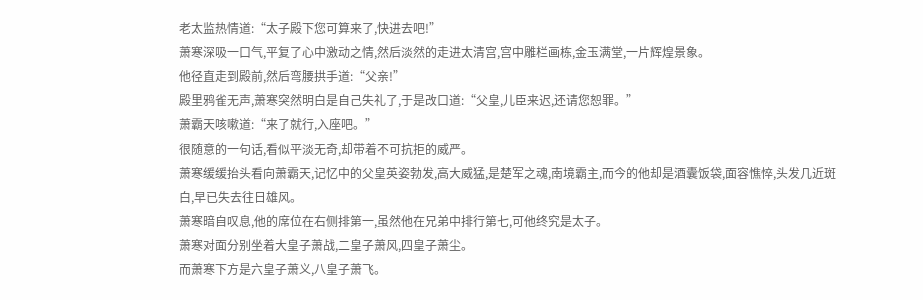老太监热情道:“太子殿下您可算来了,快进去吧!”
萧寒深吸一口气,平复了心中激动之情,然后淡然的走进太清宫,宫中雕栏画栋,金玉满堂,一片辉煌景象。
他径直走到殿前,然后弯腰拱手道:“父亲!”
殿里鸦雀无声,萧寒突然明白是自己失礼了,于是改口道:“父皇,儿臣来迟,还请您恕罪。”
萧霸天咳嗽道:“来了就行,入座吧。”
很随意的一句话,看似平淡无奇,却带着不可抗拒的威严。
萧寒缓缓抬头看向萧霸天,记忆中的父皇英姿勃发,高大威猛,是楚军之魂,南境霸主,而今的他却是酒囊饭袋,面容憔悴,头发几近斑白,早已失去往日雄风。
萧寒暗自叹息,他的席位在右侧排第一,虽然他在兄弟中排行第七,可他终究是太子。
萧寒对面分别坐着大皇子萧战,二皇子萧风,四皇子萧尘。
而萧寒下方是六皇子萧义,八皇子萧飞。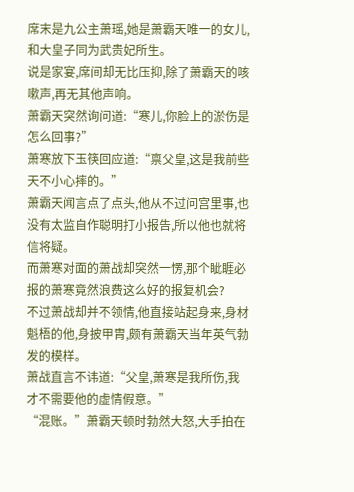席末是九公主萧瑶,她是萧霸天唯一的女儿,和大皇子同为武贵妃所生。
说是家宴,席间却无比压抑,除了萧霸天的咳嗽声,再无其他声响。
萧霸天突然询问道:“寒儿,你脸上的淤伤是怎么回事?”
萧寒放下玉筷回应道:“禀父皇,这是我前些天不小心摔的。”
萧霸天闻言点了点头,他从不过问宫里事,也没有太监自作聪明打小报告,所以他也就将信将疑。
而萧寒对面的萧战却突然一愣,那个眦睚必报的萧寒竟然浪费这么好的报复机会?
不过萧战却并不领情,他直接站起身来,身材魁梧的他,身披甲胄,颇有萧霸天当年英气勃发的模样。
萧战直言不讳道:“父皇,萧寒是我所伤,我才不需要他的虚情假意。”
“混账。”萧霸天顿时勃然大怒,大手拍在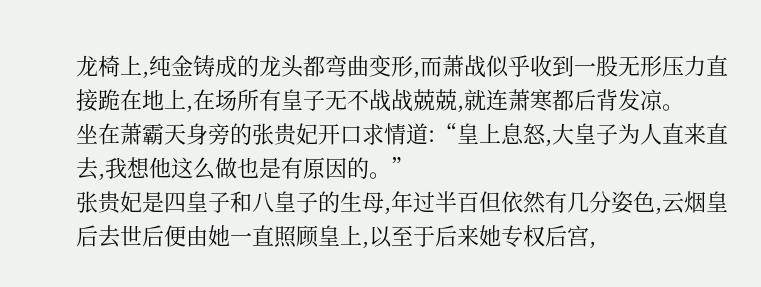龙椅上,纯金铸成的龙头都弯曲变形,而萧战似乎收到一股无形压力直接跪在地上,在场所有皇子无不战战兢兢,就连萧寒都后背发凉。
坐在萧霸天身旁的张贵妃开口求情道:“皇上息怒,大皇子为人直来直去,我想他这么做也是有原因的。”
张贵妃是四皇子和八皇子的生母,年过半百但依然有几分姿色,云烟皇后去世后便由她一直照顾皇上,以至于后来她专权后宫,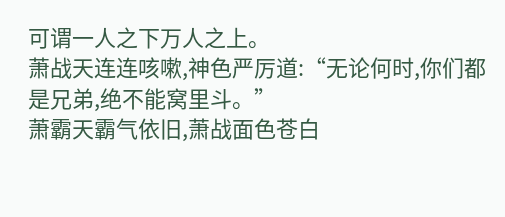可谓一人之下万人之上。
萧战天连连咳嗽,神色严厉道:“无论何时,你们都是兄弟,绝不能窝里斗。”
萧霸天霸气依旧,萧战面色苍白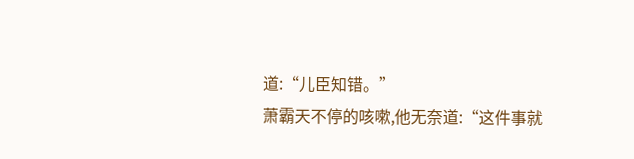道:“儿臣知错。”
萧霸天不停的咳嗽,他无奈道:“这件事就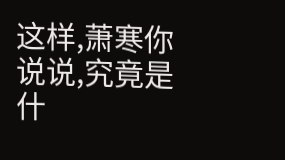这样,萧寒你说说,究竟是什